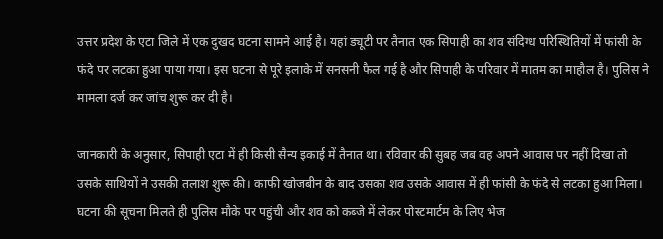उत्तर प्रदेश के एटा जिले में एक दुखद घटना सामने आई है। यहां ड्यूटी पर तैनात एक सिपाही का शव संदिग्ध परिस्थितियों में फांसी के फंदे पर लटका हुआ पाया गया। इस घटना से पूरे इलाके में सनसनी फैल गई है और सिपाही के परिवार में मातम का माहौल है। पुलिस ने मामला दर्ज कर जांच शुरू कर दी है।

जानकारी के अनुसार, सिपाही एटा में ही किसी सैन्य इकाई में तैनात था। रविवार की सुबह जब वह अपने आवास पर नहीं दिखा तो उसके साथियों ने उसकी तलाश शुरू की। काफी खोजबीन के बाद उसका शव उसके आवास में ही फांसी के फंदे से लटका हुआ मिला।
घटना की सूचना मिलते ही पुलिस मौके पर पहुंची और शव को कब्जे में लेकर पोस्टमार्टम के लिए भेज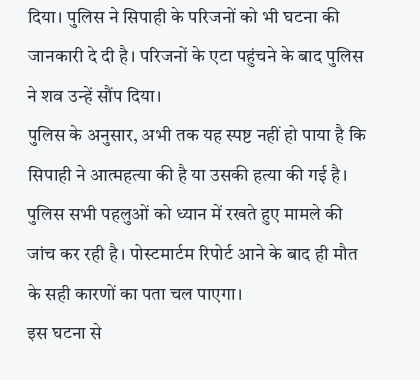दिया। पुलिस ने सिपाही के परिजनों को भी घटना की जानकारी दे दी है। परिजनों के एटा पहुंचने के बाद पुलिस ने शव उन्हें सौंप दिया।
पुलिस के अनुसार, अभी तक यह स्पष्ट नहीं हो पाया है कि सिपाही ने आत्महत्या की है या उसकी हत्या की गई है। पुलिस सभी पहलुओं को ध्यान में रखते हुए मामले की जांच कर रही है। पोस्टमार्टम रिपोर्ट आने के बाद ही मौत के सही कारणों का पता चल पाएगा।
इस घटना से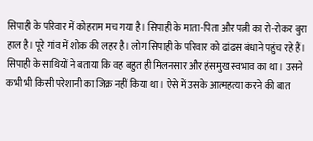सिपाही के परिवार में कोहराम मच गया है। सिपाही के माता-पिता और पत्नी का रो-रोकर बुरा हाल है। पूरे गांव में शोक की लहर है। लोग सिपाही के परिवार को ढांढस बंधाने पहुंच रहे हैं।
सिपाही के साथियों ने बताया कि वह बहुत ही मिलनसार और हंसमुख स्वभाव का था। उसने कभी भी किसी परेशानी का जिक्र नहीं किया था। ऐसे में उसके आत्महत्या करने की बात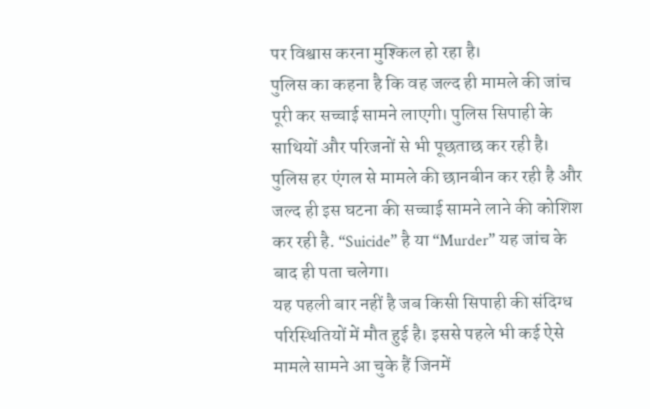पर विश्वास करना मुश्किल हो रहा है।
पुलिस का कहना है कि वह जल्द ही मामले की जांच पूरी कर सच्चाई सामने लाएगी। पुलिस सिपाही के साथियों और परिजनों से भी पूछताछ कर रही है।
पुलिस हर एंगल से मामले की छानबीन कर रही है और जल्द ही इस घटना की सच्चाई सामने लाने की कोशिश कर रही है. “Suicide” है या “Murder” यह जांच के बाद ही पता चलेगा।
यह पहली बार नहीं है जब किसी सिपाही की संदिग्ध परिस्थितियों में मौत हुई है। इससे पहले भी कई ऐसे मामले सामने आ चुके हैं जिनमें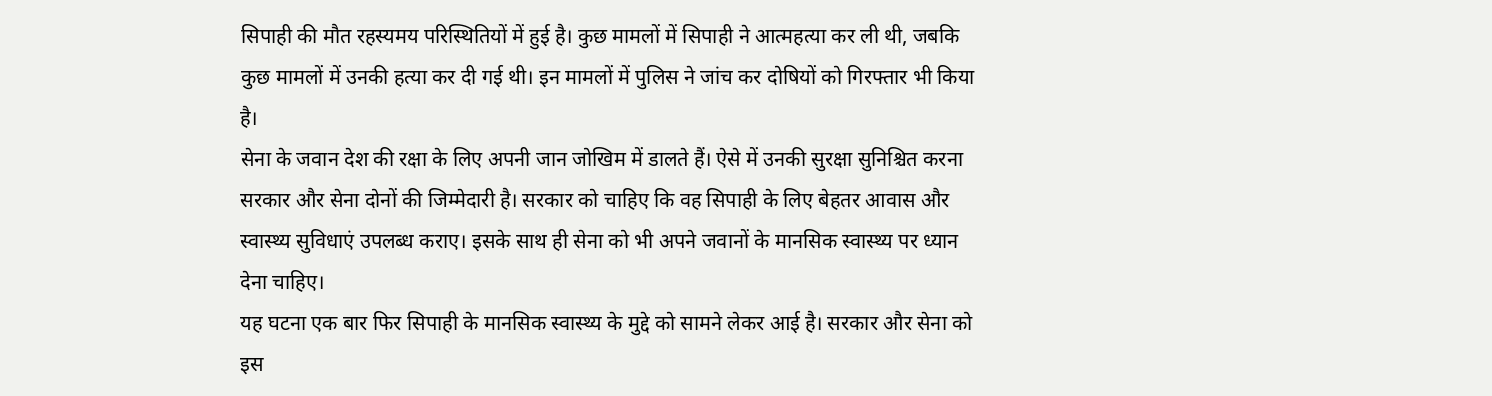सिपाही की मौत रहस्यमय परिस्थितियों में हुई है। कुछ मामलों में सिपाही ने आत्महत्या कर ली थी, जबकि कुछ मामलों में उनकी हत्या कर दी गई थी। इन मामलों में पुलिस ने जांच कर दोषियों को गिरफ्तार भी किया है।
सेना के जवान देश की रक्षा के लिए अपनी जान जोखिम में डालते हैं। ऐसे में उनकी सुरक्षा सुनिश्चित करना सरकार और सेना दोनों की जिम्मेदारी है। सरकार को चाहिए कि वह सिपाही के लिए बेहतर आवास और स्वास्थ्य सुविधाएं उपलब्ध कराए। इसके साथ ही सेना को भी अपने जवानों के मानसिक स्वास्थ्य पर ध्यान देना चाहिए।
यह घटना एक बार फिर सिपाही के मानसिक स्वास्थ्य के मुद्दे को सामने लेकर आई है। सरकार और सेना को इस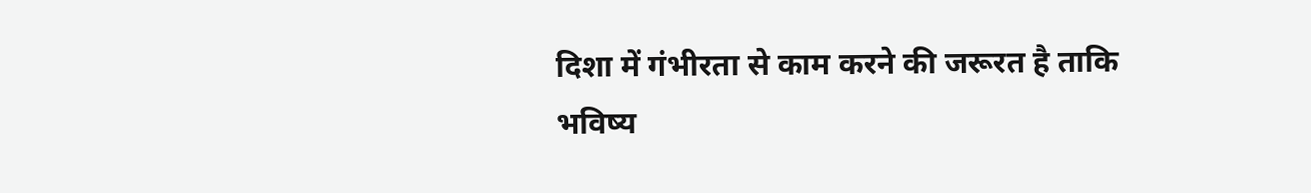दिशा में गंभीरता से काम करने की जरूरत है ताकि भविष्य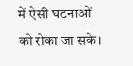में ऐसी घटनाओं को रोका जा सके।